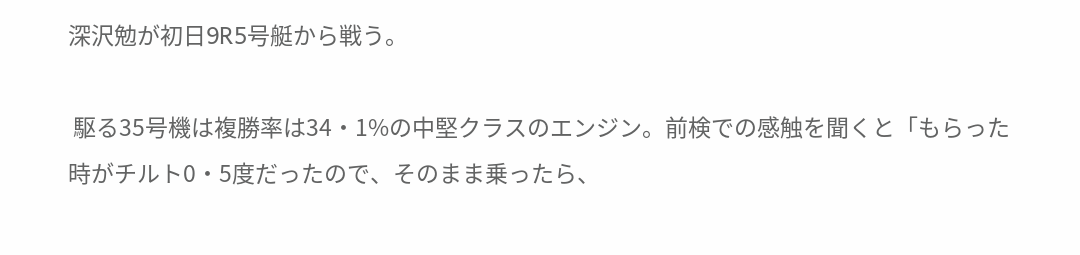深沢勉が初日9R5号艇から戦う。

 駆る35号機は複勝率は34・1%の中堅クラスのエンジン。前検での感触を聞くと「もらった時がチルト0・5度だったので、そのまま乗ったら、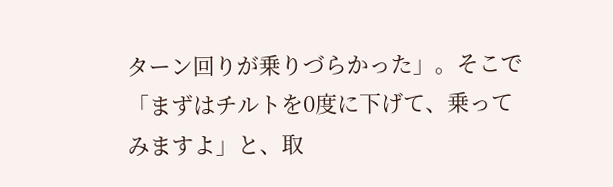ターン回りが乗りづらかった」。そこで「まずはチルトを0度に下げて、乗ってみますよ」と、取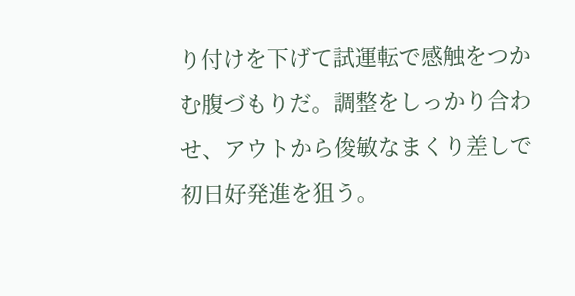り付けを下げて試運転で感触をつかむ腹づもりだ。調整をしっかり合わせ、アウトから俊敏なまくり差しで初日好発進を狙う。